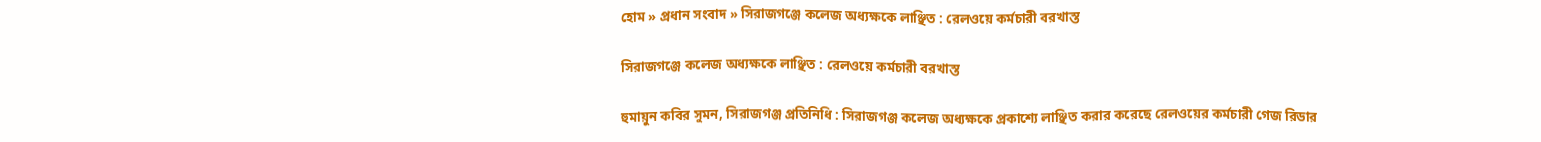হোম » প্রধান সংবাদ » সিরাজগঞ্জে কলেজ অধ্যক্ষকে লাঞ্ছিত : রেলওয়ে কর্মচারী বরখাস্ত

সিরাজগঞ্জে কলেজ অধ্যক্ষকে লাঞ্ছিত : রেলওয়ে কর্মচারী বরখাস্ত

হুমায়ুন কবির সুমন, সিরাজগঞ্জ প্রতিনিধি : সিরাজগঞ্জ কলেজ অধ্যক্ষকে প্রকাশ্যে লাঞ্ছিত করার করেছে রেলওয়ের কর্মচারী গেজ রিডার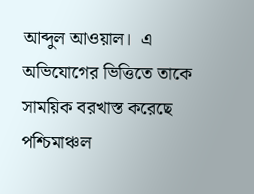আব্দুল আওয়াল।  এ অভিযোগের ভিত্তিতে তাকে সাময়িক বরখাস্ত করেছে পশ্চিমাঞ্চল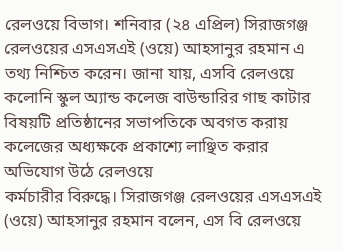রেলওয়ে বিভাগ। শনিবার (২৪ এপ্রিল) সিরাজগঞ্জ রেলওয়ের এসএসএই (ওয়ে) আহসানুর রহমান এ তথ্য নিশ্চিত করেন। জানা যায়, এসবি রেলওয়ে কলোনি স্কুল অ্যান্ড কলেজ বাউন্ডারির গাছ কাটার বিষয়টি প্রতিষ্ঠানের সভাপতিকে অবগত করায় কলেজের অধ্যক্ষকে প্রকাশ্যে লাঞ্ছিত করার অভিযোগ উঠে রেলওয়ে
কর্মচারীর বিরুদ্ধে। সিরাজগঞ্জ রেলওয়ের এসএসএই (ওয়ে) আহসানুর রহমান বলেন, এস বি রেলওয়ে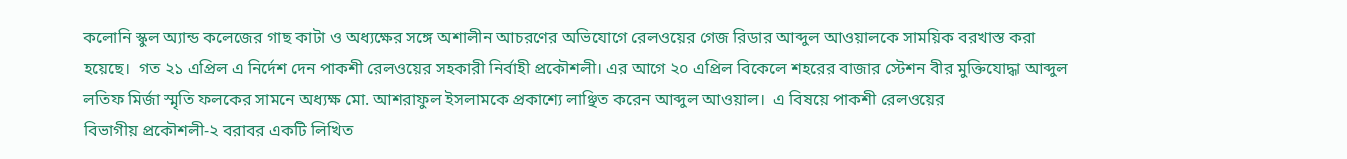কলোনি স্কুল অ্যান্ড কলেজের গাছ কাটা ও অধ্যক্ষের সঙ্গে অশালীন আচরণের অভিযোগে রেলওয়ের গেজ রিডার আব্দুল আওয়ালকে সাময়িক বরখাস্ত করা হয়েছে।  গত ২১ এপ্রিল এ নির্দেশ দেন পাকশী রেলওয়ের সহকারী নির্বাহী প্রকৌশলী। এর আগে ২০ এপ্রিল বিকেলে শহরের বাজার স্টেশন বীর মুক্তিযোদ্ধা আব্দুল লতিফ মির্জা স্মৃতি ফলকের সামনে অধ্যক্ষ মো. আশরাফুল ইসলামকে প্রকাশ্যে লাঞ্ছিত করেন আব্দুল আওয়াল।  এ বিষয়ে পাকশী রেলওয়ের
বিভাগীয় প্রকৌশলী-২ বরাবর একটি লিখিত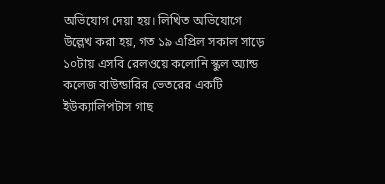অভিযোগ দেয়া হয়। লিখিত অভিযোগে উল্লেখ করা হয়, গত ১৯ এপ্রিল সকাল সাড়ে ১০টায় এসবি রেলওয়ে কলোনি স্কুল অ্যান্ড কলেজ বাউন্ডারির ভেতরের একটি ইউক্যালিপটাস গাছ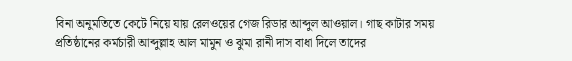বিনা অনুমতিতে কেটে নিয়ে যায় রেলওয়ের গেজ রিডার আব্দুল আওয়াল। গাছ কাটার সময় প্রতিষ্ঠানের কর্মচারী আব্দুল্লাহ আল মামুন ও ঝুমা রানী দাস বাধা দিলে তাদের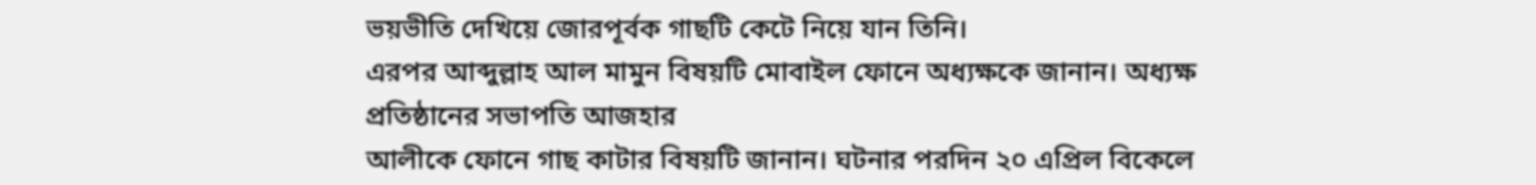ভয়ভীতি দেখিয়ে জোরপূর্বক গাছটি কেটে নিয়ে যান তিনি।
এরপর আব্দুল্লাহ আল মামুন বিষয়টি মোবাইল ফোনে অধ্যক্ষকে জানান। অধ্যক্ষ প্রতিষ্ঠানের সভাপতি আজহার
আলীকে ফোনে গাছ কাটার বিষয়টি জানান। ঘটনার পরদিন ২০ এপ্রিল বিকেলে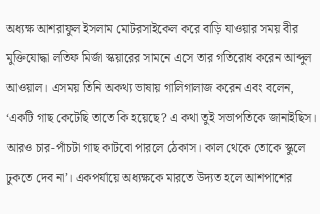অধ্যক্ষ আশরাফুল ইসলাম মোটরসাইকেল করে বাড়ি যাওয়ার সময় বীর মুক্তিযোদ্ধা লতিফ মির্জা স্কয়ারের সামনে এসে তার গতিরোধ করেন আব্দুল আওয়াল। এসময় তিনি অকথ্য ভাষায় গালিগালাজ করেন এবং বলেন, ‘একটি গাছ কেটেছি তাতে কি হয়েছে? এ কথা তুই সভাপতিকে জানাইছিস। আরও চার-পাঁচটা গাছ কাটবো পারলে ঠেকাস। কাল থেকে তোকে স্কুলে ঢুকতে দেব না’। একপর্যায়ে অধ্যক্ষকে মারতে উদ্যত হলে আশপাশের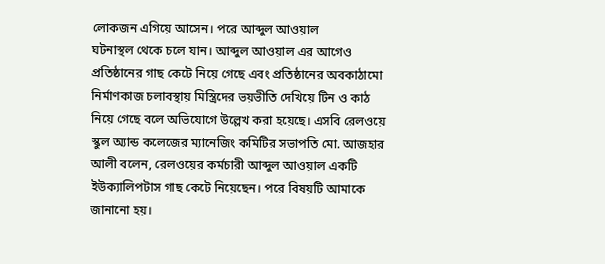লোকজন এগিয়ে আসেন। পরে আব্দুল আওয়াল
ঘটনাস্থল থেকে চলে যান। আব্দুল আওয়াল এর আগেও প্রতিষ্ঠানের গাছ কেটে নিয়ে গেছে এবং প্রতিষ্ঠানের অবকাঠামো নির্মাণকাজ চলাবস্থায় মিস্ত্রিদের ভয়ভীতি দেখিয়ে টিন ও কাঠ নিয়ে গেছে বলে অভিযোগে উল্লেখ করা হয়েছে। এসবি রেলওয়ে স্কুল অ্যান্ড কলেজের ম্যানেজিং কমিটির সভাপতি মো. আজহার আলী বলেন, রেলওয়ের কর্মচারী আব্দুল আওয়াল একটি ইউক্যালিপটাস গাছ কেটে নিয়েছেন। পরে বিষয়টি আমাকে জানানো হয়।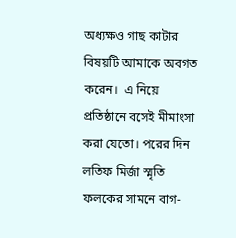অধ্যক্ষও গাছ কাটার বিষয়টি আমাকে অবগত করেন।  এ নিয়ে প্রতিষ্ঠানে বসেই মীমাংসা করা যেতো। পরের দিন লতিফ মির্জা স্মৃতি ফলকের সামনে বাগ-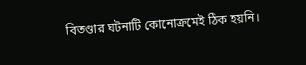বিতণ্ডার ঘটনাটি কোনোক্রমেই ঠিক হয়নি।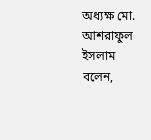অধ্যক্ষ মো. আশরাফুল ইসলাম বলেন,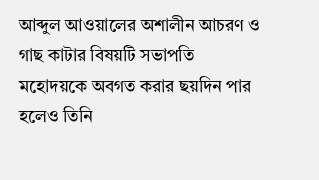আব্দুল আওয়ালের অশালীন আচরণ ও গাছ কাটার বিষয়টি সভাপতি মহোদয়কে অবগত করার ছয়দিন পার হলেও তিনি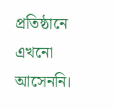প্রতিষ্ঠানে এখনো আসেননি।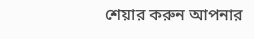শেয়ার করুন আপনার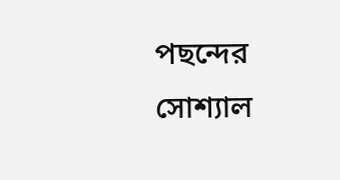পছন্দের সোশ্যাল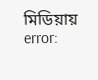মিডিয়ায়
error: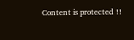Content is protected !!